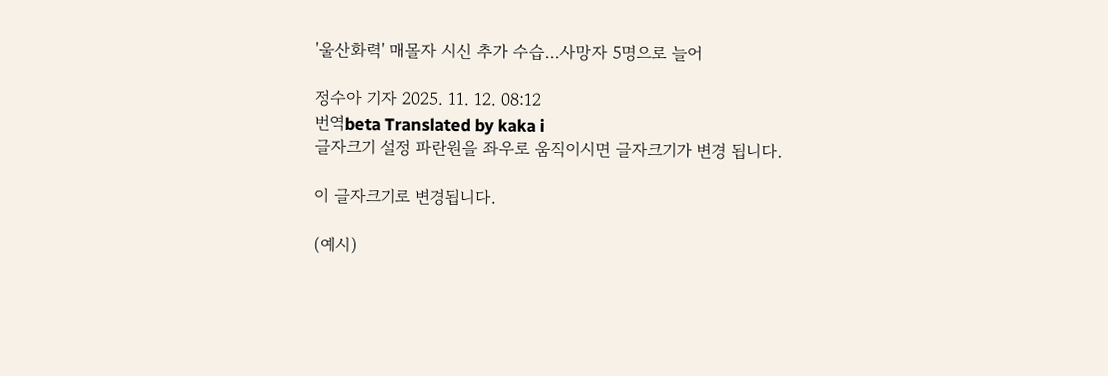'울산화력' 매몰자 시신 추가 수습…사망자 5명으로 늘어

정수아 기자 2025. 11. 12. 08:12
번역beta Translated by kaka i
글자크기 설정 파란원을 좌우로 움직이시면 글자크기가 변경 됩니다.

이 글자크기로 변경됩니다.

(예시)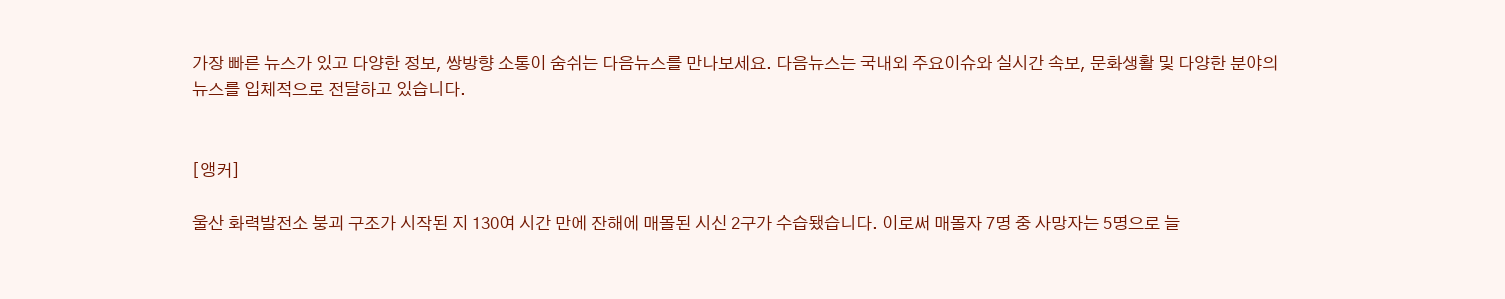가장 빠른 뉴스가 있고 다양한 정보, 쌍방향 소통이 숨쉬는 다음뉴스를 만나보세요. 다음뉴스는 국내외 주요이슈와 실시간 속보, 문화생활 및 다양한 분야의 뉴스를 입체적으로 전달하고 있습니다.


[앵커]

울산 화력발전소 붕괴 구조가 시작된 지 130여 시간 만에 잔해에 매몰된 시신 2구가 수습됐습니다. 이로써 매몰자 7명 중 사망자는 5명으로 늘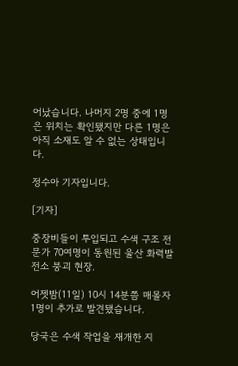어났습니다. 나머지 2명 중에 1명은 위치는 확인됐지만 다른 1명은 아직 소재도 알 수 없는 상태입니다.

정수아 기자입니다.

[기자]

중장비들이 투입되고 수색 구조 전문가 70여명이 동원된 울산 화력발전소 붕괴 현장.

어젯밤(11일) 10시 14분쯤 매몰자 1명이 추가로 발견됐습니다.

당국은 수색 작업을 재개한 지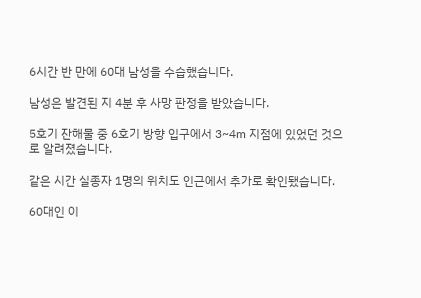6시간 반 만에 60대 남성을 수습했습니다.

남성은 발견된 지 4분 후 사망 판정을 받았습니다.

5호기 잔해물 중 6호기 방향 입구에서 3~4m 지점에 있었던 것으로 알려졌습니다.

같은 시간 실종자 1명의 위치도 인근에서 추가로 확인됐습니다.

60대인 이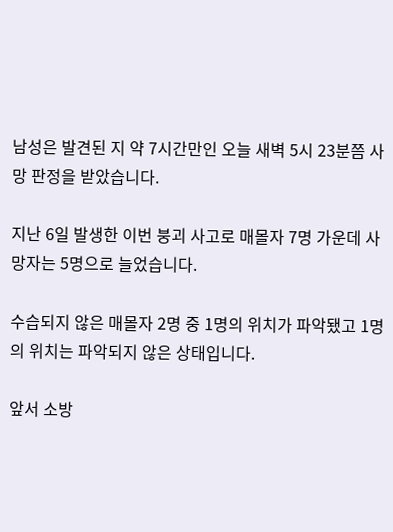남성은 발견된 지 약 7시간만인 오늘 새벽 5시 23분쯤 사망 판정을 받았습니다.

지난 6일 발생한 이번 붕괴 사고로 매몰자 7명 가운데 사망자는 5명으로 늘었습니다.

수습되지 않은 매몰자 2명 중 1명의 위치가 파악됐고 1명의 위치는 파악되지 않은 상태입니다.

앞서 소방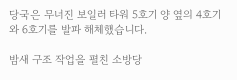당국은 무너진 보일러 타워 5호기 양 옆의 4호기와 6호기를 발파 해체했습니다.

밤새 구조 작업을 펼친 소방당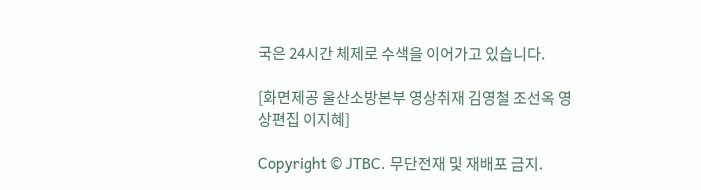국은 24시간 체제로 수색을 이어가고 있습니다.

[화면제공 울산소방본부 영상취재 김영철 조선옥 영상편집 이지혜]

Copyright © JTBC. 무단전재 및 재배포 금지.